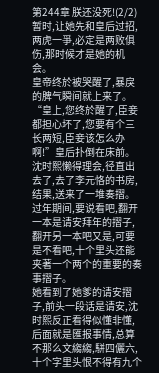第244章 朕还没死!(2/2)
暂时,让她先和皇后过招,两虎一爭,必定是两败俱伤,那时候才是她的机会。
皇帝终於被哭醒了,暴戾的脾气瞬间就上来了。
“皇上,您终於醒了,臣妾都担心坏了,您要有个三长两短,臣妾该怎么办啊!”皇后扑倒在床前。
沈时熙懒得理会,径直出去了,去了李元恪的书房,结果,送来了一堆奏摺。
过年期间,要说看吧,翻开一本是请安拜年的摺子,翻开另一本吧又是,可要是不看吧,十个里头还能夹著一个两个的重要的奏事摺子。
她看到了她爹的请安摺子,前头一段话是请安,沈时熙反正看得似懂非懂,后面就是匯报事情,总算不那么文縐縐,駢四儷六,十个字里头恨不得有九个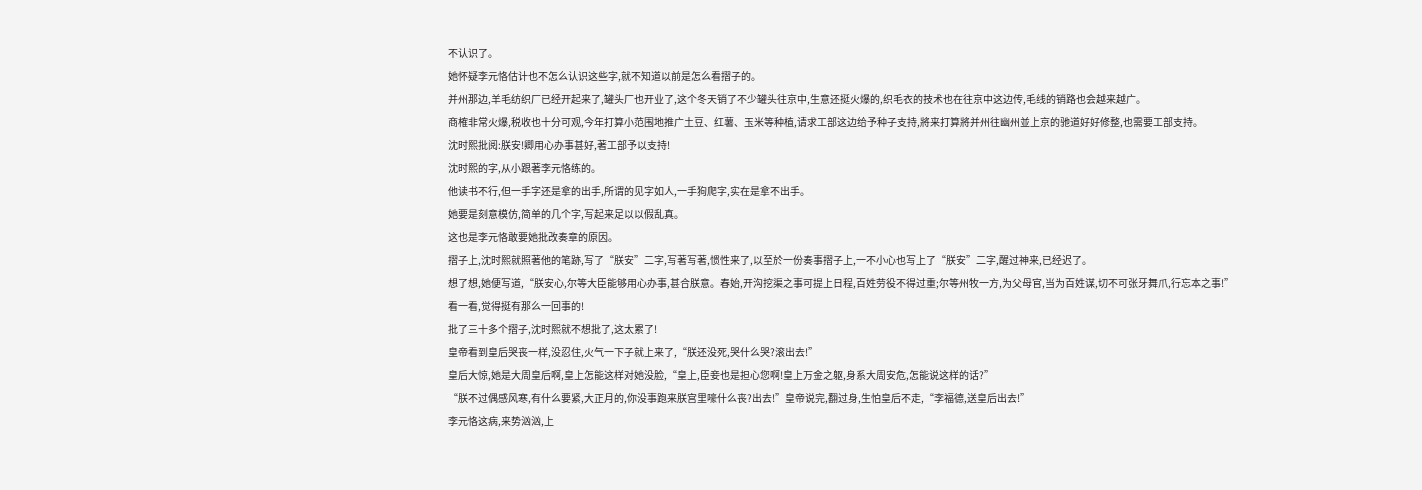不认识了。
她怀疑李元恪估计也不怎么认识这些字,就不知道以前是怎么看摺子的。
并州那边,羊毛纺织厂已经开起来了,罐头厂也开业了,这个冬天销了不少罐头往京中,生意还挺火爆的,织毛衣的技术也在往京中这边传,毛线的销路也会越来越广。
商榷非常火爆,税收也十分可观,今年打算小范围地推广土豆、红薯、玉米等种植,请求工部这边给予种子支持,將来打算將并州往幽州並上京的驰道好好修整,也需要工部支持。
沈时熙批阅:朕安!卿用心办事甚好,著工部予以支持!
沈时熙的字,从小跟著李元恪练的。
他读书不行,但一手字还是拿的出手,所谓的见字如人,一手狗爬字,实在是拿不出手。
她要是刻意模仿,简单的几个字,写起来足以以假乱真。
这也是李元恪敢要她批改奏章的原因。
摺子上,沈时熙就照著他的笔跡,写了“朕安”二字,写著写著,惯性来了,以至於一份奏事摺子上,一不小心也写上了“朕安”二字,醒过神来,已经迟了。
想了想,她便写道,“朕安心,尔等大臣能够用心办事,甚合朕意。春始,开沟挖渠之事可提上日程,百姓劳役不得过重;尔等州牧一方,为父母官,当为百姓谋,切不可张牙舞爪,行忘本之事!”
看一看,觉得挺有那么一回事的!
批了三十多个摺子,沈时熙就不想批了,这太累了!
皇帝看到皇后哭丧一样,没忍住,火气一下子就上来了,“朕还没死,哭什么哭?滚出去!”
皇后大惊,她是大周皇后啊,皇上怎能这样对她没脸,“皇上,臣妾也是担心您啊!皇上万金之躯,身系大周安危,怎能说这样的话?”
“朕不过偶感风寒,有什么要紧,大正月的,你没事跑来朕宫里嚎什么丧?出去!”皇帝说完,翻过身,生怕皇后不走,“李福德,送皇后出去!”
李元恪这病,来势汹汹,上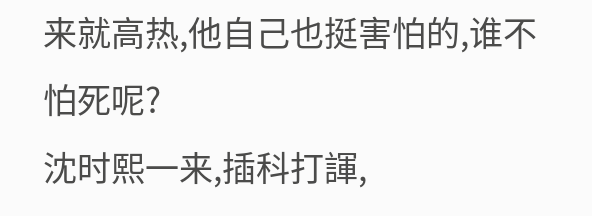来就高热,他自己也挺害怕的,谁不怕死呢?
沈时熙一来,插科打諢,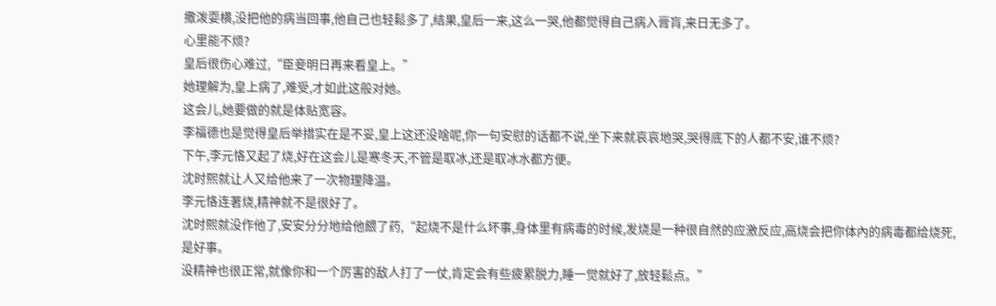撒泼耍横,没把他的病当回事,他自己也轻鬆多了,结果,皇后一来,这么一哭,他都觉得自己病入膏肓,来日无多了。
心里能不烦?
皇后很伤心难过,“臣妾明日再来看皇上。”
她理解为,皇上病了,难受,才如此这般对她。
这会儿,她要做的就是体贴宽容。
李福德也是觉得皇后举措实在是不妥,皇上这还没啥呢,你一句安慰的话都不说,坐下来就哀哀地哭,哭得底下的人都不安,谁不烦?
下午,李元恪又起了烧,好在这会儿是寒冬天,不管是取冰,还是取冰水都方便。
沈时熙就让人又给他来了一次物理降温。
李元恪连著烧,精神就不是很好了。
沈时熙就没作他了,安安分分地给他餵了药,“起烧不是什么坏事,身体里有病毒的时候,发烧是一种很自然的应激反应,高烧会把你体內的病毒都给烧死,是好事。
没精神也很正常,就像你和一个厉害的敌人打了一仗,肯定会有些疲累脱力,睡一觉就好了,放轻鬆点。”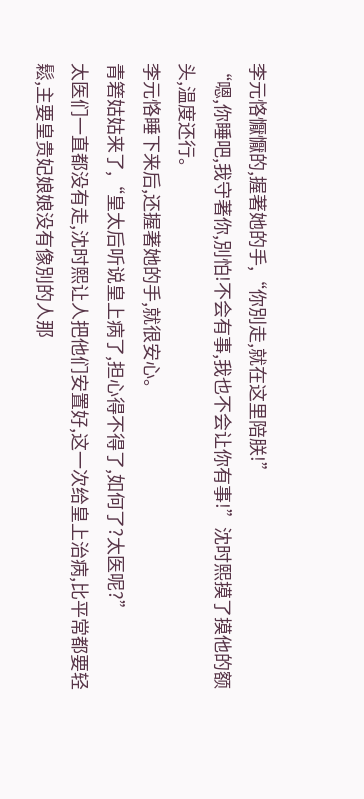李元恪懨懨的,握著她的手,“你別走,就在这里陪朕!”
“嗯,你睡吧,我守著你,別怕!不会有事,我也不会让你有事!”沈时熙摸了摸他的额头,温度还行。
李元恪睡下来后,还握著她的手,就很安心。
青箬姑姑来了,“皇太后听说皇上病了,担心得不得了,如何了?太医呢?”
太医们一直都没有走,沈时熙让人把他们安置好,这一次给皇上治病,比平常都要轻鬆,主要皇贵妃娘娘没有像別的人那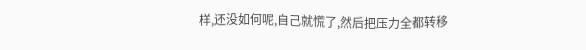样,还没如何呢,自己就慌了,然后把压力全都转移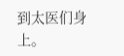到太医们身上。